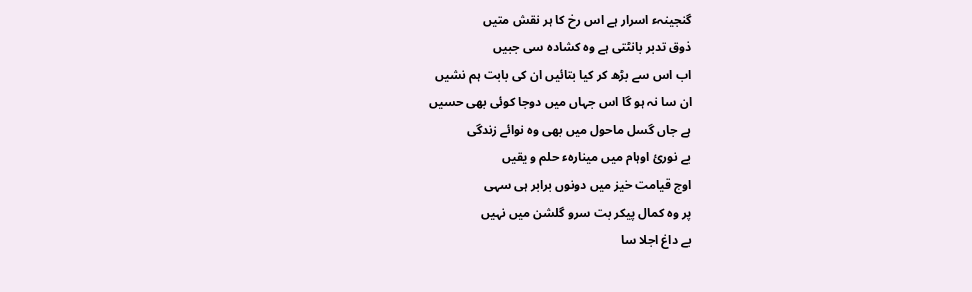گنجینہء اسرار ہے اس رخ کا ہر نقش متیں
ذوق تدبر بانٹتی ہے وہ کشادہ سی جبیں
اب اس سے بڑھ کر کیا بتائیں ان کی بابت ہم نشیں
ان سا نہ ہو گا اس جہاں میں دوجا کوئی بھی حسیں
ہے جاں گسل ماحول میں بھی وہ نوائے زندگی
بے نورئ اوہام میں مینارہء حلم و یقیں
اوج قیامت خیز میں دونوں برابر ہی سہی
پر وہ کمال پیکر بت سرو گلشن میں نہیں
بے داغ اجلا سا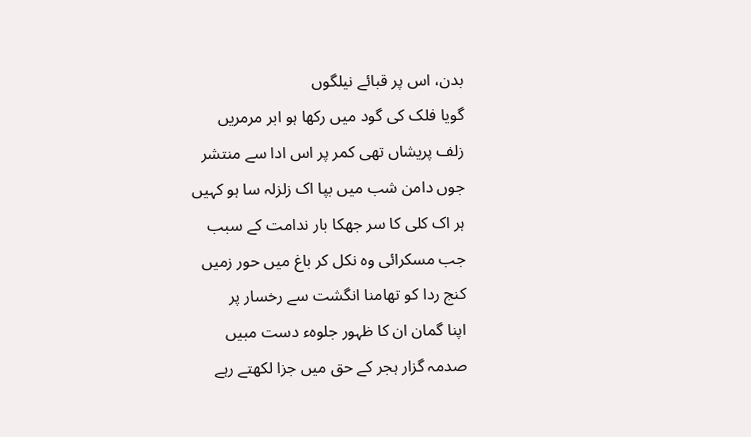بدن، اس پر قبائے نیلگوں
گویا فلک کی گود میں رکھا ہو ابر مرمریں
زلف پریشاں تھی کمر پر اس ادا سے منتشر
جوں دامن شب میں بپا اک زلزلہ سا ہو کہیں
ہر اک کلی کا سر جھکا بار ندامت کے سبب
جب مسکرائی وہ نکل کر باغ میں حور زمیں
کنج ردا کو تھامنا انگشت سے رخسار پر
اپنا گمان ان کا ظہور جلوہء دست مبیں
صدمہ گزار ہجر کے حق میں جزا لکھتے رہے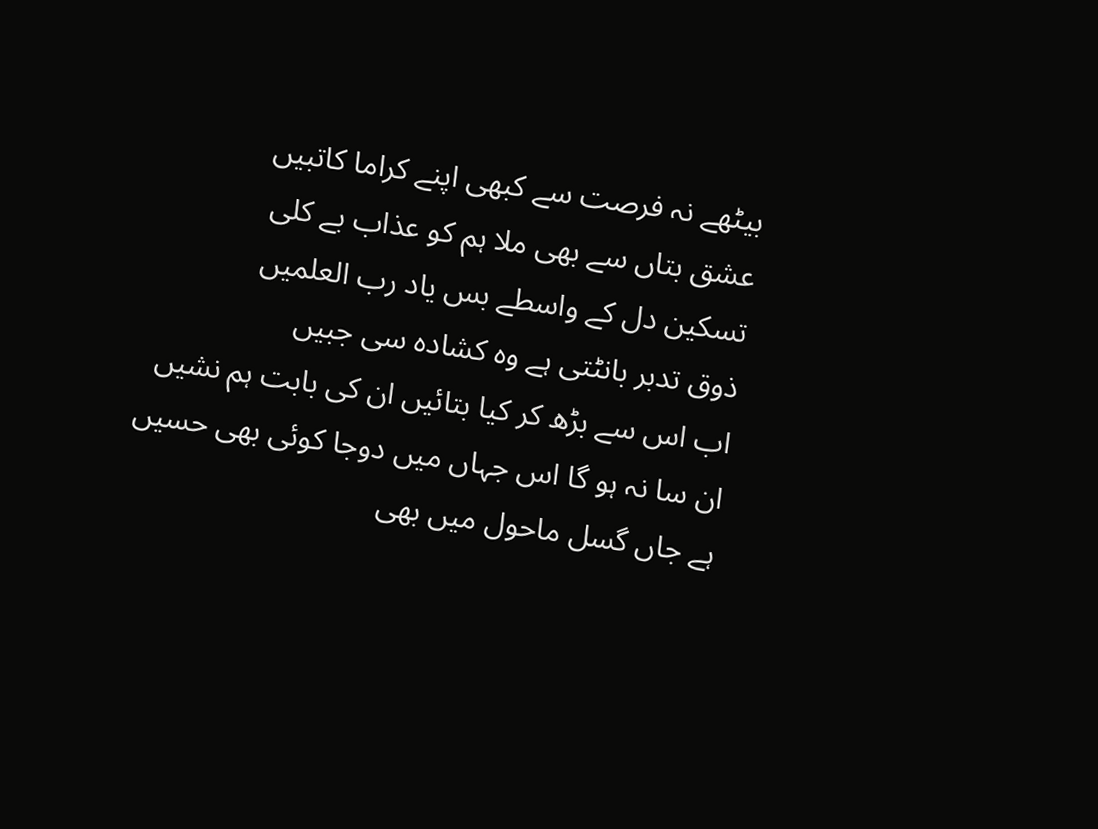بیٹھے نہ فرصت سے کبھی اپنے کراما کاتبیں
عشق بتاں سے بھی ملا ہم کو عذاب بے کلی
تسکین دل کے واسطے بس یاد رب العلمیں
ذوق تدبر بانٹتی ہے وہ کشادہ سی جبیں
اب اس سے بڑھ کر کیا بتائیں ان کی بابت ہم نشیں
ان سا نہ ہو گا اس جہاں میں دوجا کوئی بھی حسیں
ہے جاں گسل ماحول میں بھی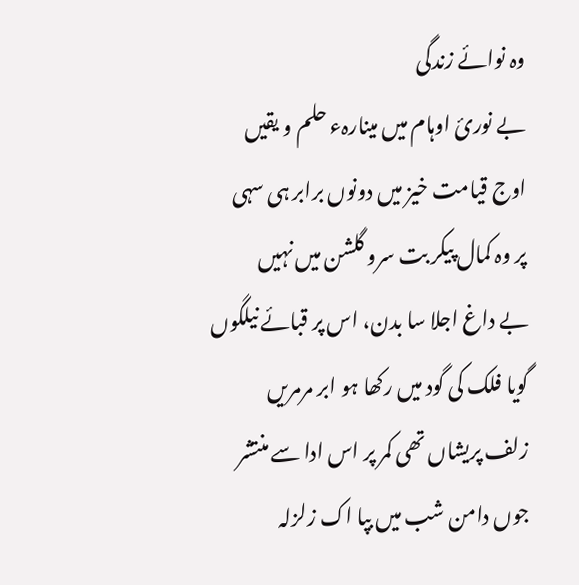وہ نوائے زندگی
بے نورئ اوہام میں مینارہء حلم و یقیں
اوج قیامت خیز میں دونوں برابر ہی سہی
پر وہ کمال پیکر بت سرو گلشن میں نہیں
بے داغ اجلا سا بدن، اس پر قبائے نیلگوں
گویا فلک کی گود میں رکھا ہو ابر مرمریں
زلف پریشاں تھی کمر پر اس ادا سے منتشر
جوں دامن شب میں بپا اک زلزلہ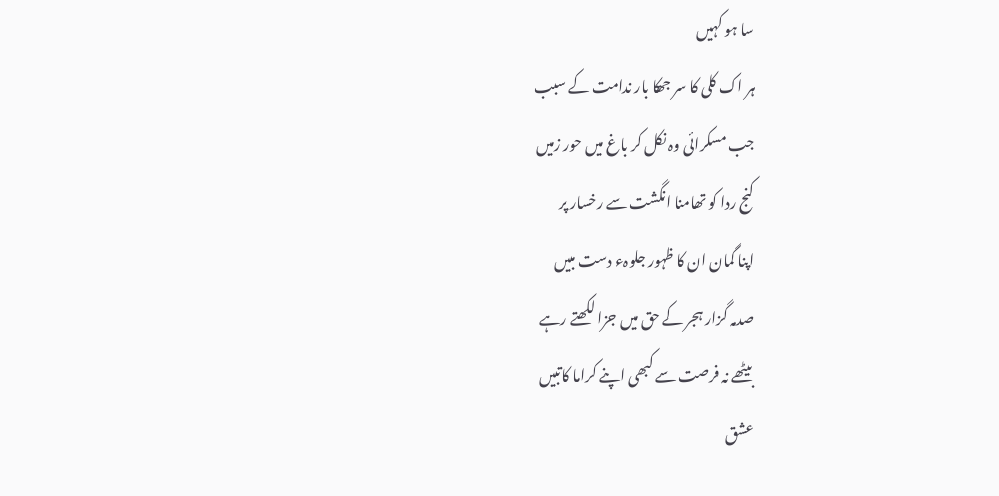سا ہو کہیں
ہر اک کلی کا سر جھکا بار ندامت کے سبب
جب مسکرائی وہ نکل کر باغ میں حور زمیں
کنج ردا کو تھامنا انگشت سے رخسار پر
اپنا گمان ان کا ظہور جلوہء دست مبیں
صدمہ گزار ہجر کے حق میں جزا لکھتے رہے
بیٹھے نہ فرصت سے کبھی اپنے کراما کاتبیں
عشق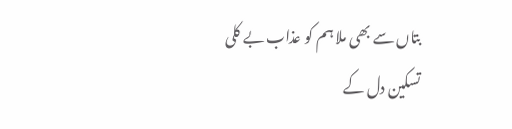بتاں سے بھی ملا ہم کو عذاب بے کلی
تسکین دل کے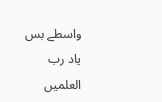واسطے بس یاد رب العلمیں